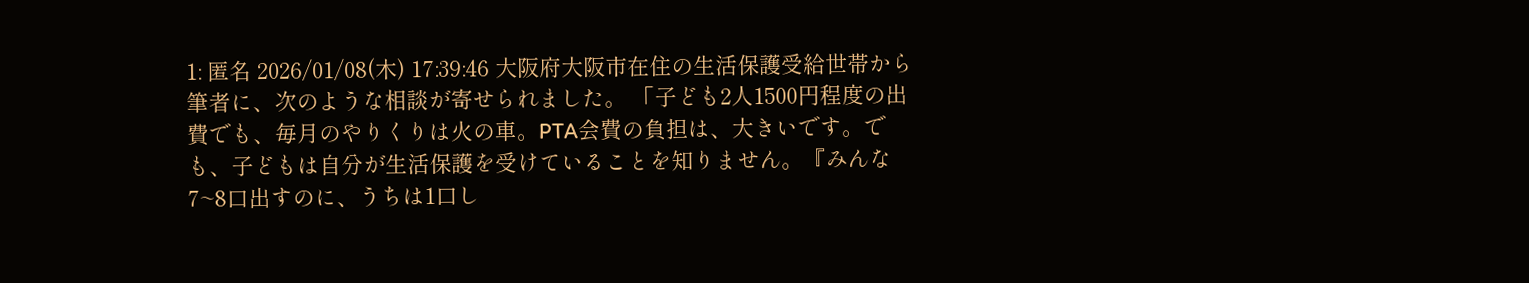1: 匿名 2026/01/08(木) 17:39:46 大阪府大阪市在住の生活保護受給世帯から筆者に、次のような相談が寄せられました。 「子ども2人1500円程度の出費でも、毎月のやりくりは火の車。PTA会費の負担は、大きいです。でも、子どもは自分が生活保護を受けていることを知りません。『みんな7~8口出すのに、うちは1口し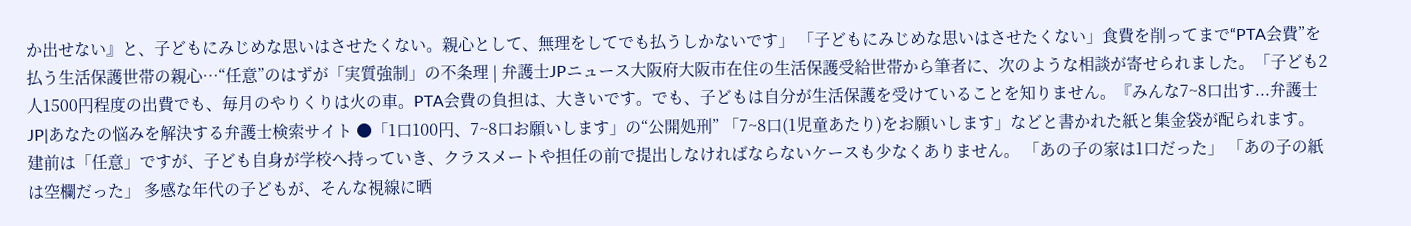か出せない』と、子どもにみじめな思いはさせたくない。親心として、無理をしてでも払うしかないです」 「子どもにみじめな思いはさせたくない」食費を削ってまで“PTA会費”を払う生活保護世帯の親心…“任意”のはずが「実質強制」の不条理 | 弁護士JPニュース大阪府大阪市在住の生活保護受給世帯から筆者に、次のような相談が寄せられました。「子ども2人1500円程度の出費でも、毎月のやりくりは火の車。PTA会費の負担は、大きいです。でも、子どもは自分が生活保護を受けていることを知りません。『みんな7~8口出す...弁護士JP|あなたの悩みを解決する弁護士検索サイト ●「1口100円、7~8口お願いします」の“公開処刑” 「7~8口(1児童あたり)をお願いします」などと書かれた紙と集金袋が配られます。建前は「任意」ですが、子ども自身が学校へ持っていき、クラスメートや担任の前で提出しなければならないケースも少なくありません。 「あの子の家は1口だった」 「あの子の紙は空欄だった」 多感な年代の子どもが、そんな視線に晒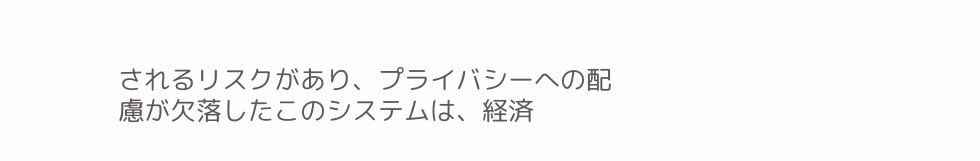されるリスクがあり、プライバシーへの配慮が欠落したこのシステムは、経済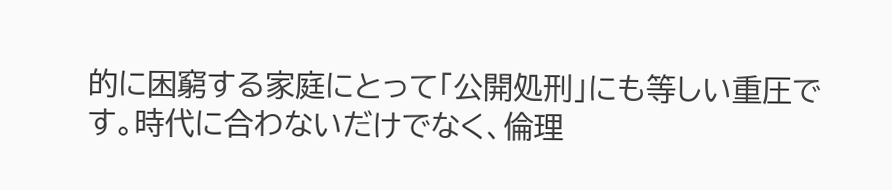的に困窮する家庭にとって「公開処刑」にも等しい重圧です。時代に合わないだけでなく、倫理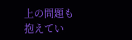上の問題も抱えてい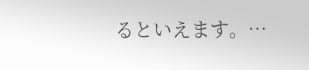るといえます。…